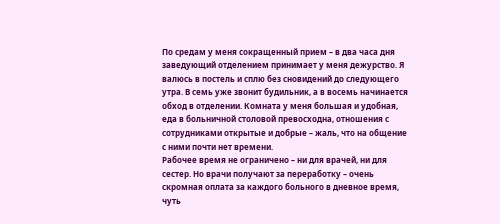По средам у меня сокращенный прием – в два часа дня заведующий отделением принимает у меня дежурство. Я валюсь в постель и сплю без сновидений до следующего утра. В семь уже звонит будильник, а в восемь начинается обход в отделении. Комната у меня большая и удобная, еда в больничной столовой превосходна, отношения с сотрудниками открытые и добрые – жаль, что на общение с ними почти нет времени.
Рабочее время не ограничено – ни для врачей, ни для сестер. Но врачи получают за переработку – очень скромная оплата за каждого больного в дневное время, чуть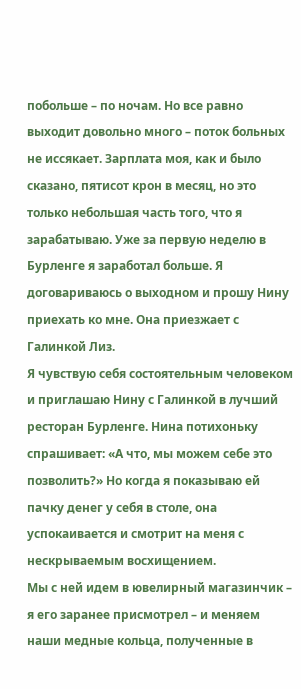побольше – по ночам. Но все равно выходит довольно много – поток больных не иссякает. Зарплата моя, как и было сказано, пятисот крон в месяц, но это только небольшая часть того, что я зарабатываю. Уже за первую неделю в Бурленге я заработал больше. Я договариваюсь о выходном и прошу Нину приехать ко мне. Она приезжает с Галинкой Лиз.
Я чувствую себя состоятельным человеком и приглашаю Нину с Галинкой в лучший ресторан Бурленге. Нина потихоньку спрашивает: «А что, мы можем себе это позволить?» Но когда я показываю ей пачку денег у себя в столе, она успокаивается и смотрит на меня с нескрываемым восхищением.
Мы с ней идем в ювелирный магазинчик – я его заранее присмотрел – и меняем наши медные кольца, полученные в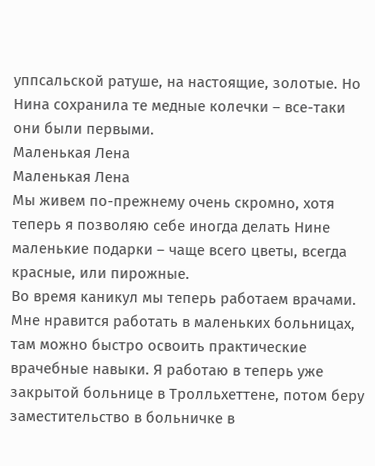уппсальской ратуше, на настоящие, золотые. Но Нина сохранила те медные колечки – все-таки они были первыми.
Маленькая Лена
Маленькая Лена
Мы живем по-прежнему очень скромно, хотя теперь я позволяю себе иногда делать Нине маленькие подарки – чаще всего цветы, всегда красные, или пирожные.
Во время каникул мы теперь работаем врачами. Мне нравится работать в маленьких больницах, там можно быстро освоить практические врачебные навыки. Я работаю в теперь уже закрытой больнице в Тролльхеттене, потом беру заместительство в больничке в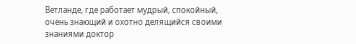Ветланде, где работает мудрый, спокойный, очень знающий и охотно делящийся своими знаниями доктор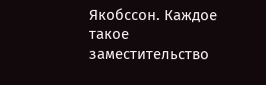Якобссон. Каждое такое заместительство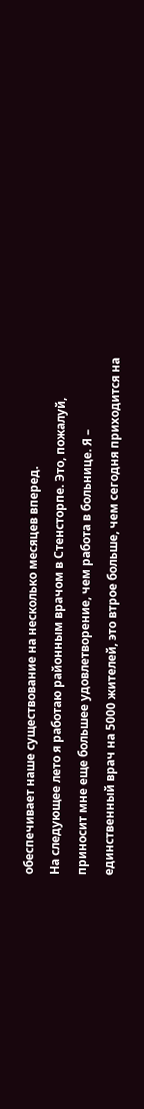обеспечивает наше существование на несколько месяцев вперед.
На следующее лето я работаю районным врачом в Стенсторпе. Это, пожалуй, приносит мне еще большее удовлетворение, чем работа в больнице. Я – единственный врач на 5000 жителей, это втрое больше, чем сегодня приходится на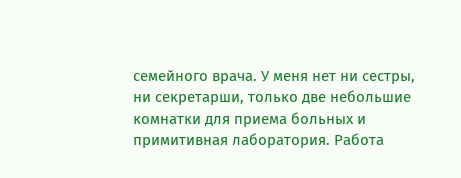семейного врача. У меня нет ни сестры, ни секретарши, только две небольшие комнатки для приема больных и примитивная лаборатория. Работа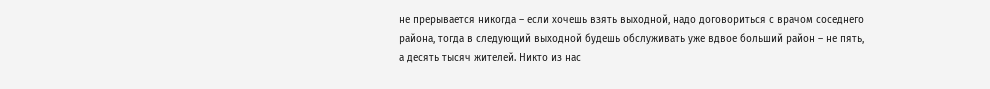не прерывается никогда – если хочешь взять выходной, надо договориться с врачом соседнего района, тогда в следующий выходной будешь обслуживать уже вдвое больший район – не пять, а десять тысяч жителей. Никто из нас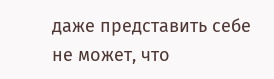даже представить себе не может, что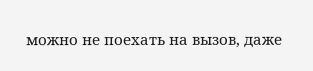можно не поехать на вызов, даже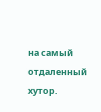на самый отдаленный хутор.